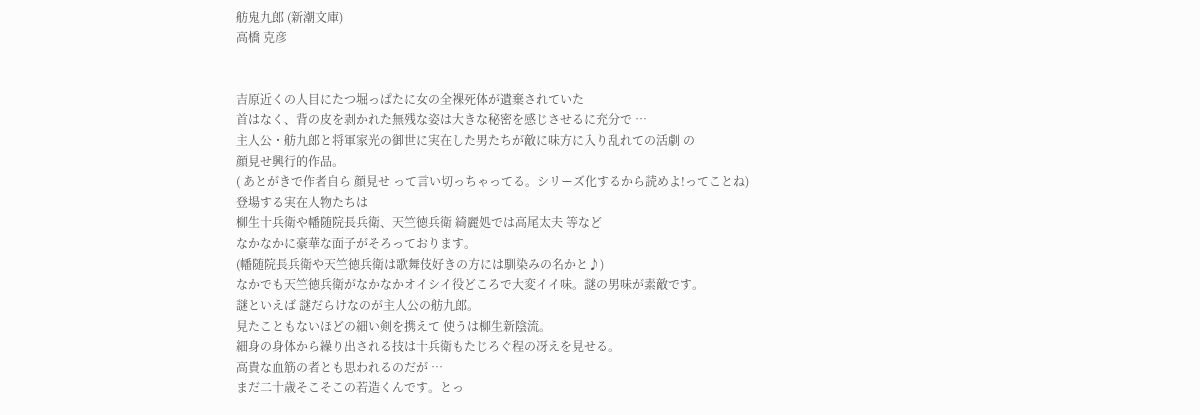舫鬼九郎 (新潮文庫)
高橋 克彦


吉原近くの人目にたつ堀っぱたに女の全裸死体が遺棄されていた
首はなく、背の皮を剥かれた無残な姿は大きな秘密を感じさせるに充分で …
主人公・舫九郎と将軍家光の御世に実在した男たちが敵に味方に入り乱れての活劇 の
顔見せ興行的作品。
( あとがきで作者自ら 顔見せ って言い切っちゃってる。シリーズ化するから読めよ!ってことね)
登場する実在人物たちは
柳生十兵衛や幡随院長兵衛、天竺徳兵衛 綺麗処では高尾太夫 等など
なかなかに豪華な面子がそろっております。
(幡随院長兵衛や天竺徳兵衛は歌舞伎好きの方には馴染みの名かと♪)
なかでも天竺徳兵衛がなかなかオイシイ役どころで大変イイ味。謎の男味が素敵です。
謎といえば 謎だらけなのが主人公の舫九郎。
見たこともないほどの細い剣を携えて 使うは柳生新陰流。
細身の身体から繰り出される技は十兵衛もたじろぐ程の冴えを見せる。
高貴な血筋の者とも思われるのだが …
まだ二十歳そこそこの若造くんです。とっ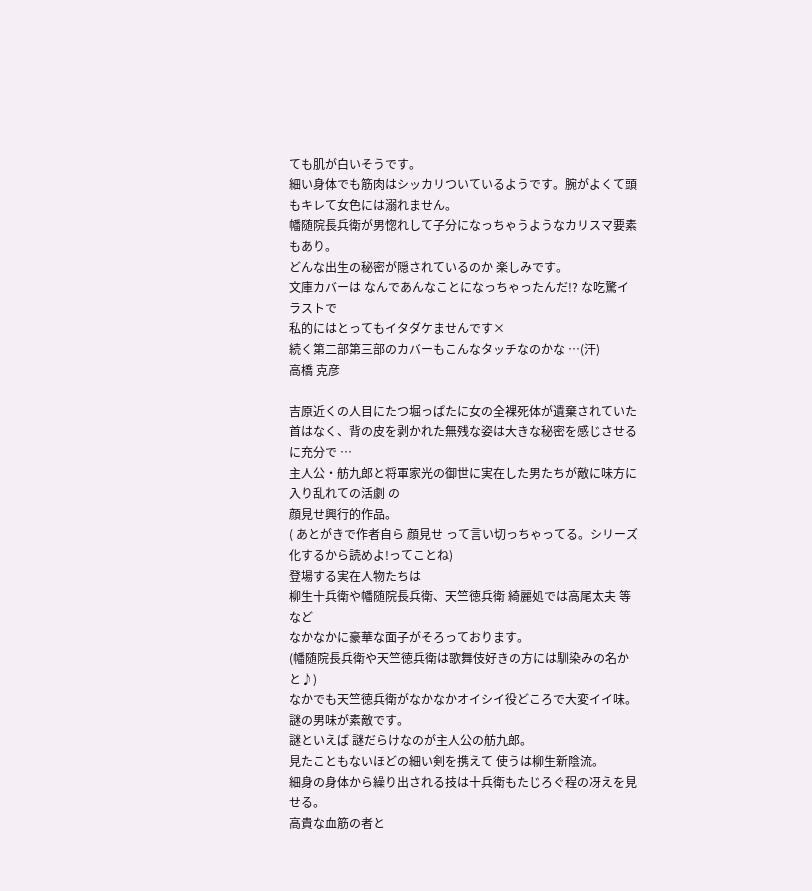ても肌が白いそうです。
細い身体でも筋肉はシッカリついているようです。腕がよくて頭もキレて女色には溺れません。
幡随院長兵衛が男惚れして子分になっちゃうようなカリスマ要素もあり。
どんな出生の秘密が隠されているのか 楽しみです。
文庫カバーは なんであんなことになっちゃったんだ!? な吃驚イラストで
私的にはとってもイタダケませんです×
続く第二部第三部のカバーもこんなタッチなのかな …(汗)
高橋 克彦

吉原近くの人目にたつ堀っぱたに女の全裸死体が遺棄されていた
首はなく、背の皮を剥かれた無残な姿は大きな秘密を感じさせるに充分で …
主人公・舫九郎と将軍家光の御世に実在した男たちが敵に味方に入り乱れての活劇 の
顔見せ興行的作品。
( あとがきで作者自ら 顔見せ って言い切っちゃってる。シリーズ化するから読めよ!ってことね)
登場する実在人物たちは
柳生十兵衛や幡随院長兵衛、天竺徳兵衛 綺麗処では高尾太夫 等など
なかなかに豪華な面子がそろっております。
(幡随院長兵衛や天竺徳兵衛は歌舞伎好きの方には馴染みの名かと♪)
なかでも天竺徳兵衛がなかなかオイシイ役どころで大変イイ味。謎の男味が素敵です。
謎といえば 謎だらけなのが主人公の舫九郎。
見たこともないほどの細い剣を携えて 使うは柳生新陰流。
細身の身体から繰り出される技は十兵衛もたじろぐ程の冴えを見せる。
高貴な血筋の者と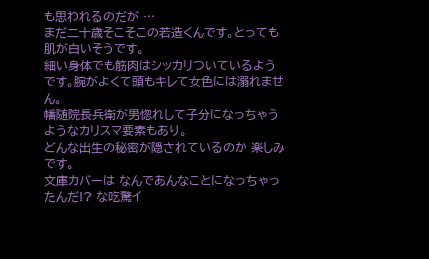も思われるのだが …
まだ二十歳そこそこの若造くんです。とっても肌が白いそうです。
細い身体でも筋肉はシッカリついているようです。腕がよくて頭もキレて女色には溺れません。
幡随院長兵衛が男惚れして子分になっちゃうようなカリスマ要素もあり。
どんな出生の秘密が隠されているのか 楽しみです。
文庫カバーは なんであんなことになっちゃったんだ!? な吃驚イ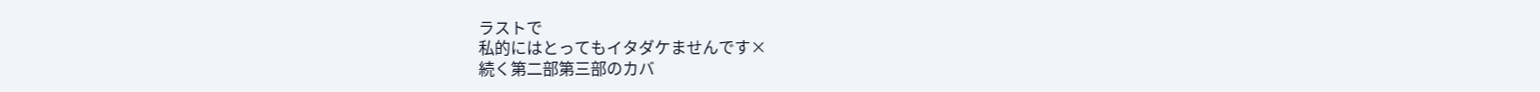ラストで
私的にはとってもイタダケませんです×
続く第二部第三部のカバ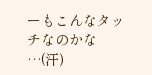ーもこんなタッチなのかな …(汗)